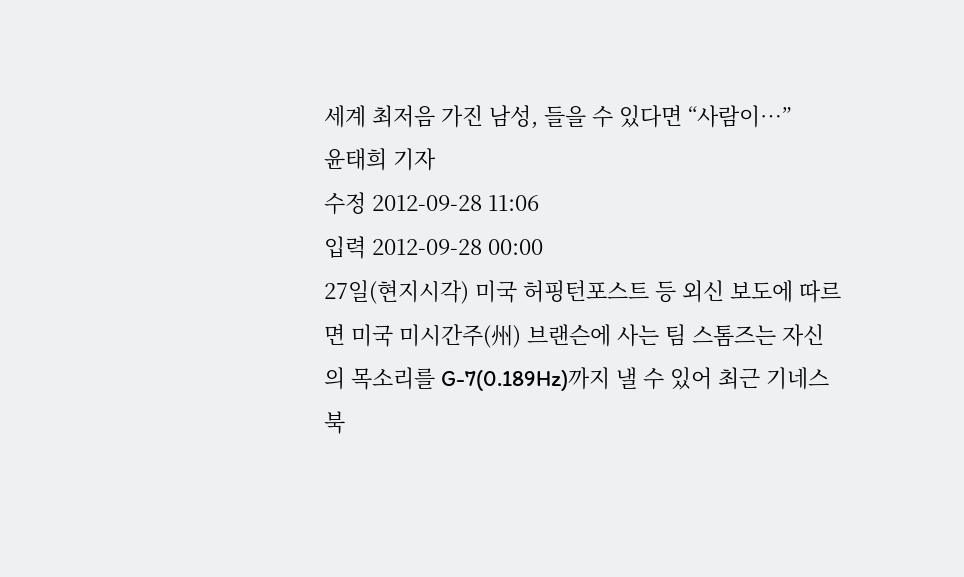세계 최저음 가진 남성, 들을 수 있다면 “사람이…”
윤태희 기자
수정 2012-09-28 11:06
입력 2012-09-28 00:00
27일(현지시각) 미국 허핑턴포스트 등 외신 보도에 따르면 미국 미시간주(州) 브랜슨에 사는 팀 스톰즈는 자신의 목소리를 G-7(0.189Hz)까지 낼 수 있어 최근 기네스북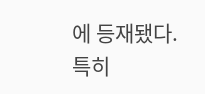에 등재됐다.
특히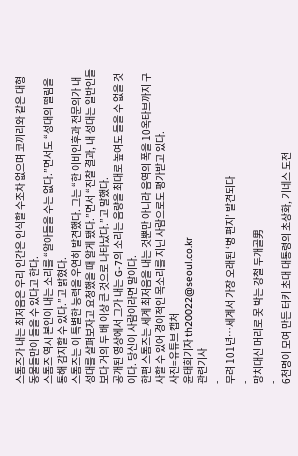스톰즈가 내는 최저음은 우리 인간은 인식할 수조차 없으며 코끼리와 같은 대형 동물들만이 들을 수 있다고 한다.
스톰즈 역시 본인이 내는 소리를 “알아들을 수는 없다.”면서도 “성대의 떨림을 통해 감지할 수 있다.”고 밝혔다.
스톰즈는 이 특별한 능력을 우연히 발견했다. 그는 “한 이비인후과 전문의가 내 성대를 살펴보자고 요청했을 때 알게 됐다.”면서 “진찰 결과, 내 성대는 일반인들보다 거의 두 배 이상 큰 것으로 나타났다.”고 말했다.
공개된 영상에서 그가 내는 G-7의 소리는 음량을 최대로 높여도 들을 수 없을 것이다. 당신이 사람이라면 말이다.
한편 스톰즈는 세계 최저음을 내는 것뿐만 아니라 음역의 폭을 10옥타브까지 구사할 수 있어 경이적인 목소리를 지닌 사람으로도 평가받고 있다.
사진=유튜브 캡처
윤태희기자 th20022@seoul.co.kr
관련기사
-
무려 101년…세계서 가장 오래된 ‘병 편지’ 발견되다
-
망치대신 머리로 못 박는 강철 두개골男
-
6천명이 모여 만든 터키 초대 대통령의 초상화, 기네스 도전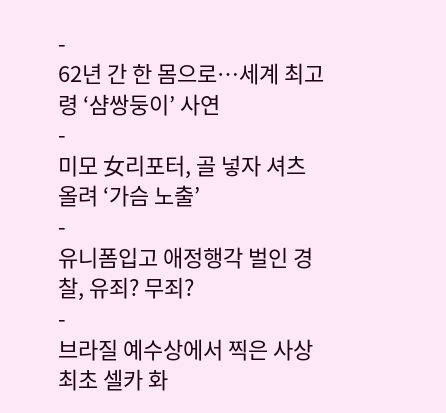-
62년 간 한 몸으로…세계 최고령 ‘샴쌍둥이’ 사연
-
미모 女리포터, 골 넣자 셔츠 올려 ‘가슴 노출’
-
유니폼입고 애정행각 벌인 경찰, 유죄? 무죄?
-
브라질 예수상에서 찍은 사상 최초 셀카 화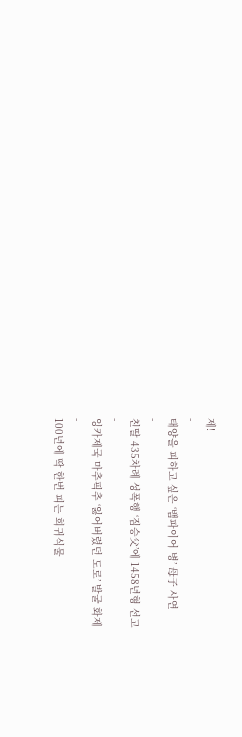제!
-
태양을 피하고 싶은 ‘뱀파이어 병’ 母子 사연
-
친딸 435차례 성폭행 ‘짐승父’에 1458년형 선고
-
잉카제국 마추픽추 ‘잃어버렸던 도로’ 발굴 화제
-
100년에 딱 한번 피는 희귀식물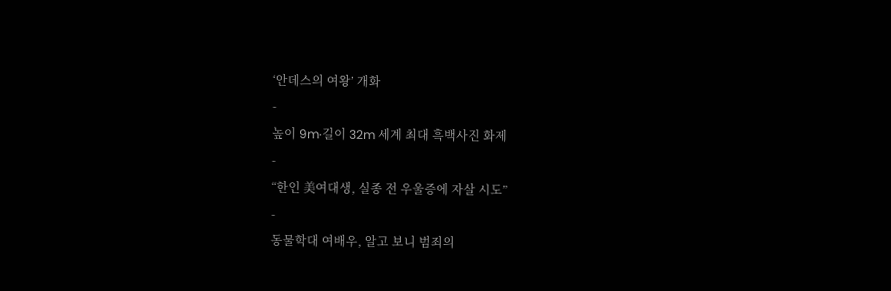‘안데스의 여왕’ 개화
-
높이 9m·길이 32m 세계 최대 흑백사진 화제
-
“한인 美여대생, 실종 전 우울증에 자살 시도”
-
동물학대 여배우, 알고 보니 범죄의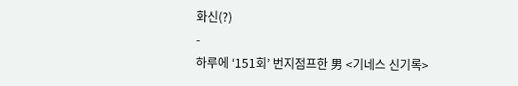화신(?)
-
하루에 ‘151회’ 번지점프한 男 <기네스 신기록>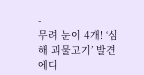-
무려 눈이 4개! ‘심해 괴물고기’ 발견
에디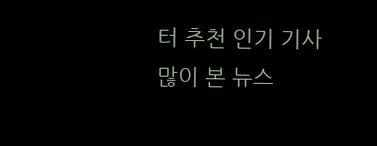터 추천 인기 기사
많이 본 뉴스